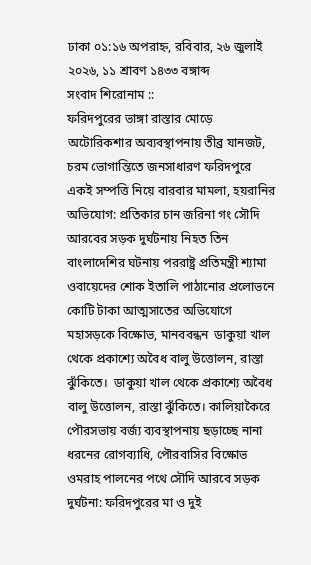ঢাকা ০১:১৬ অপরাহ্ন, রবিবার, ২৬ জুলাই ২০২৬, ১১ শ্রাবণ ১৪৩৩ বঙ্গাব্দ
সংবাদ শিরোনাম ::
ফরিদপুরের ভাঙ্গা রাস্তার মোড়ে অটোরিকশার অব্যবস্থাপনায় তীব্র যানজট, চরম ভোগান্তিতে জনসাধারণ ফরিদপুরে একই সম্পত্তি নিয়ে বারবার মামলা, হয়রানির অভিযোগ: প্রতিকার চান জরিনা গং সৌদি আরবের সড়ক দুর্ঘটনায় নিহত তিন বাংলাদেশির ঘটনায় পররাষ্ট্র প্রতিমন্ত্রী শ্যামা ওবায়েদের শোক ইতালি পাঠানোর প্রলোভনে কোটি টাকা আত্মসাতের অভিযোগে মহাসড়কে বিক্ষোভ, মানববন্ধন  ডাকুয়া খাল থেকে প্রকাশ্যে অবৈধ বালু উত্তোলন, রাস্তা ঝুঁকিতে।  ডাকুয়া খাল থেকে প্রকাশ্যে অবৈধ বালু উত্তোলন, রাস্তা ঝুঁকিতে। কালিয়াকৈরে পৌরসভায় বর্জ্য ব্যবস্থাপনায় ছড়াচ্ছে নানা ধরনের রোগব্যাধি, পৌরবাসির বিক্ষোভ  ওমরাহ পালনের পথে সৌদি আরবে সড়ক দুর্ঘটনা: ফরিদপুরের মা ও দুই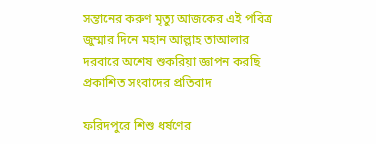সন্তানের করুণ মৃত্যু আজকের এই পবিত্র জুম্মার দিনে মহান আল্লাহ তাআলার দরবারে অশেষ শুকরিয়া জ্ঞাপন করছি প্রকাশিত সংবাদের প্রতিবাদ

ফরিদপুরে শিশু ধর্ষণের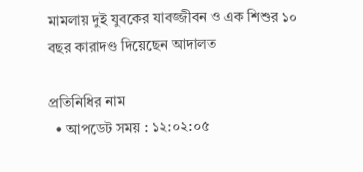মামলায় দুই যুবকের যাবজ্জীবন ও এক শিশুর ১০ বছর কারাদণ্ড দিয়েছেন আদালত

প্রতিনিধির নাম
  • আপডেট সময় : ১২:০২:০৫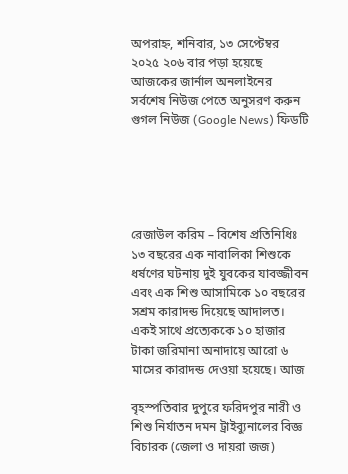অপরাহ্ন, শনিবার, ১৩ সেপ্টেম্বর ২০২৫ ২০৬ বার পড়া হয়েছে
আজকের জার্নাল অনলাইনের সর্বশেষ নিউজ পেতে অনুসরণ করুন গুগল নিউজ (Google News) ফিডটি





রেজাউল করিম – বিশেষ প্রতিনিধিঃ ১৩ বছরের এক নাবালিকা শিশুকে ধর্ষণের ঘটনায় দুই যুবকের যাবজ্জীবন এবং এক শিশু আসামিকে ১০ বছরের সশ্রম কারাদন্ড দিয়েছে আদালত। একই সাথে প্রত্যেককে ১০ হাজার টাকা জরিমানা অনাদায়ে আরো ৬ মাসের কারাদন্ড দেওয়া হয়েছে। আজ

বৃহস্পতিবার দুপুরে ফরিদপুর নারী ও শিশু নির্যাতন দমন ট্রাইব্যুনালের বিজ্ঞ বিচারক (জেলা ও দায়রা জজ)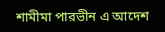শামীমা পারভীন এ আদেশ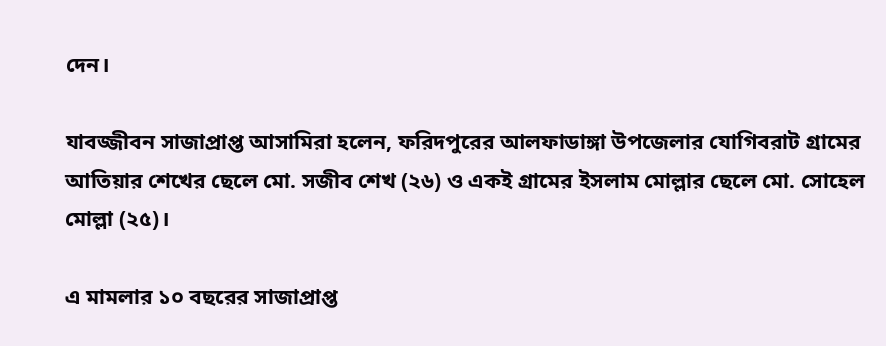দেন।

যাবজ্জীবন সাজাপ্রাপ্ত আসামিরা হলেন, ফরিদপুরের আলফাডাঙ্গা উপজেলার যোগিবরাট গ্রামের আতিয়ার শেখের ছেলে মো. সজীব শেখ (২৬) ও একই গ্রামের ইসলাম মোল্লার ছেলে মো. সোহেল মোল্লা (২৫)।

এ মামলার ১০ বছরের সাজাপ্রাপ্ত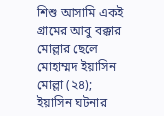শিশু আসামি একই গ্রামের আবু বক্কার মোল্লার ছেলে মোহাম্মদ ইয়াসিন মোল্লা (২৪); ইয়াসিন ঘটনার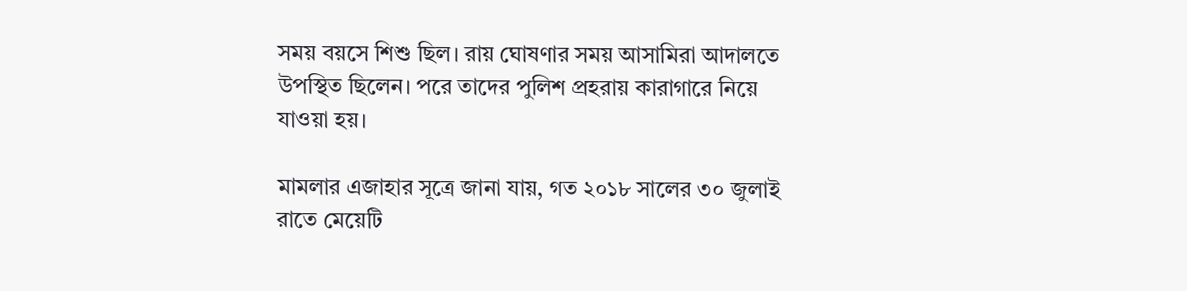সময় বয়সে শিশু ছিল। রায় ঘোষণার সময় আসামিরা আদালতে উপস্থিত ছিলেন। পরে তাদের পুলিশ প্রহরায় কারাগারে নিয়ে যাওয়া হয়।

মামলার এজাহার সূত্রে জানা যায়, গত ২০১৮ সালের ৩০ জুলাই রাতে মেয়েটি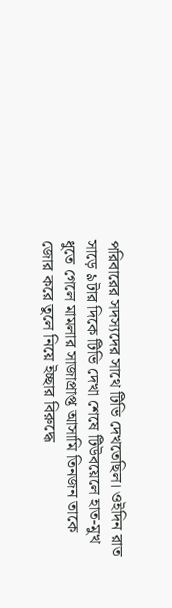পরিবারের সদস্যদের সাথে টিভি দেখতেছিল। ওইদিন রাত সাড়ে ৯টার দিকে টিভি দেখা শেষে টিউবয়েলে হাত-মুখ ধুতে গেলে মামলার সাজাপ্রাপ্ত আসামি তিনজন তাকে জোর করে তুলে নিয়ে ইচ্ছার বিরুদ্ধে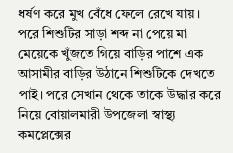ধর্ষণ করে মুখ বেঁধে ফেলে রেখে যায়। পরে শিশুটির সাড়া শব্দ না পেয়ে মা মেয়েকে খুঁজতে গিয়ে বাড়ির পাশে এক আসামীর বাড়ির উঠানে শিশুটিকে দেখতে পাই। পরে সেখান থেকে তাকে উদ্ধার করে নিয়ে বোয়ালমারী উপজেলা স্বাস্থ্য কমপ্লেক্সের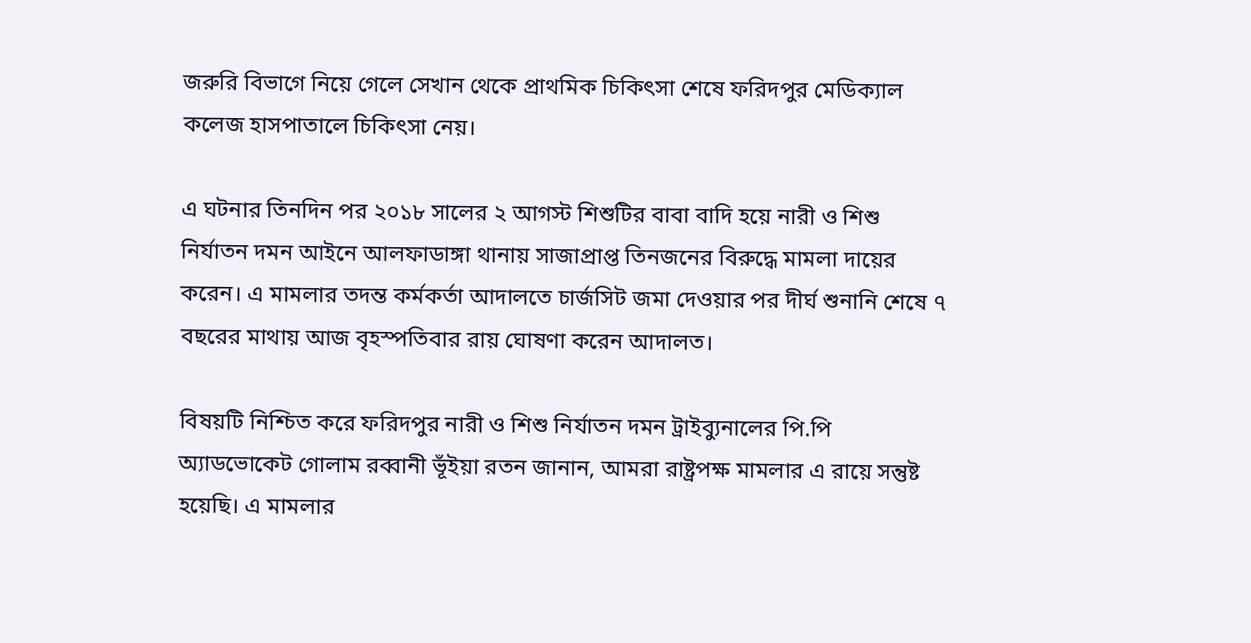জরুরি বিভাগে নিয়ে গেলে সেখান থেকে প্রাথমিক চিকিৎসা শেষে ফরিদপুর মেডিক্যাল কলেজ হাসপাতালে চিকিৎসা নেয়।

এ ঘটনার তিনদিন পর ২০১৮ সালের ২ আগস্ট শিশুটির বাবা বাদি হয়ে নারী ও শিশু নির্যাতন দমন আইনে আলফাডাঙ্গা থানায় সাজাপ্রাপ্ত তিনজনের বিরুদ্ধে মামলা দায়ের করেন। এ মামলার তদন্ত কর্মকর্তা আদালতে চার্জসিট জমা দেওয়ার পর দীর্ঘ শুনানি শেষে ৭ বছরের মাথায় আজ বৃহস্পতিবার রায় ঘোষণা করেন আদালত।

বিষয়টি নিশ্চিত করে ফরিদপুর নারী ও শিশু নির্যাতন দমন ট্রাইব্যুনালের পি.পি অ্যাডভোকেট গোলাম রব্বানী ভূঁইয়া রতন জানান, আমরা রাষ্ট্রপক্ষ মামলার এ রায়ে সন্তুষ্ট হয়েছি। এ মামলার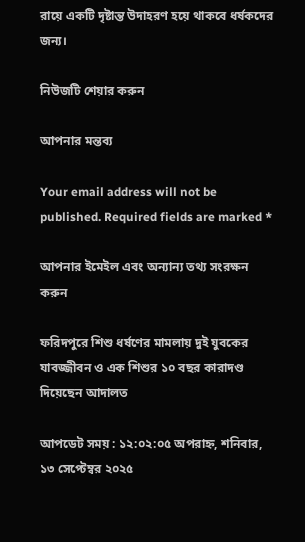রায়ে একটি দৃষ্টান্ত উদাহরণ হয়ে থাকবে ধর্ষকদের জন্য।

নিউজটি শেয়ার করুন

আপনার মন্তব্য

Your email address will not be published. Required fields are marked *

আপনার ইমেইল এবং অন্যান্য তথ্য সংরক্ষন করুন

ফরিদপুরে শিশু ধর্ষণের মামলায় দুই যুবকের যাবজ্জীবন ও এক শিশুর ১০ বছর কারাদণ্ড দিয়েছেন আদালত

আপডেট সময় : ১২:০২:০৫ অপরাহ্ন, শনিবার, ১৩ সেপ্টেম্বর ২০২৫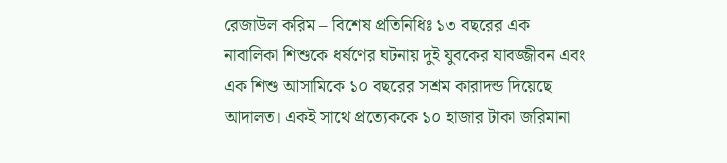রেজাউল করিম – বিশেষ প্রতিনিধিঃ ১৩ বছরের এক নাবালিকা শিশুকে ধর্ষণের ঘটনায় দুই যুবকের যাবজ্জীবন এবং এক শিশু আসামিকে ১০ বছরের সশ্রম কারাদন্ড দিয়েছে আদালত। একই সাথে প্রত্যেককে ১০ হাজার টাকা জরিমানা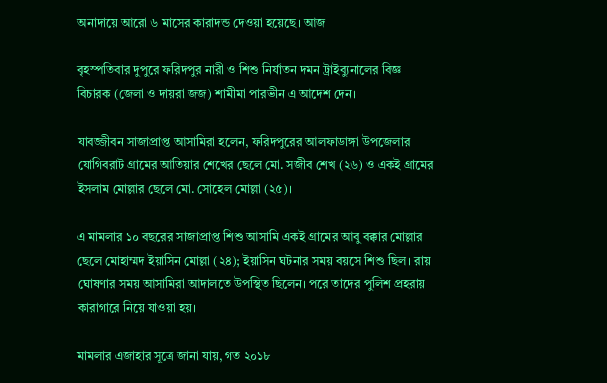অনাদায়ে আরো ৬ মাসের কারাদন্ড দেওয়া হয়েছে। আজ

বৃহস্পতিবার দুপুরে ফরিদপুর নারী ও শিশু নির্যাতন দমন ট্রাইব্যুনালের বিজ্ঞ বিচারক (জেলা ও দায়রা জজ) শামীমা পারভীন এ আদেশ দেন।

যাবজ্জীবন সাজাপ্রাপ্ত আসামিরা হলেন, ফরিদপুরের আলফাডাঙ্গা উপজেলার যোগিবরাট গ্রামের আতিয়ার শেখের ছেলে মো. সজীব শেখ (২৬) ও একই গ্রামের ইসলাম মোল্লার ছেলে মো. সোহেল মোল্লা (২৫)।

এ মামলার ১০ বছরের সাজাপ্রাপ্ত শিশু আসামি একই গ্রামের আবু বক্কার মোল্লার ছেলে মোহাম্মদ ইয়াসিন মোল্লা (২৪); ইয়াসিন ঘটনার সময় বয়সে শিশু ছিল। রায় ঘোষণার সময় আসামিরা আদালতে উপস্থিত ছিলেন। পরে তাদের পুলিশ প্রহরায় কারাগারে নিয়ে যাওয়া হয়।

মামলার এজাহার সূত্রে জানা যায়, গত ২০১৮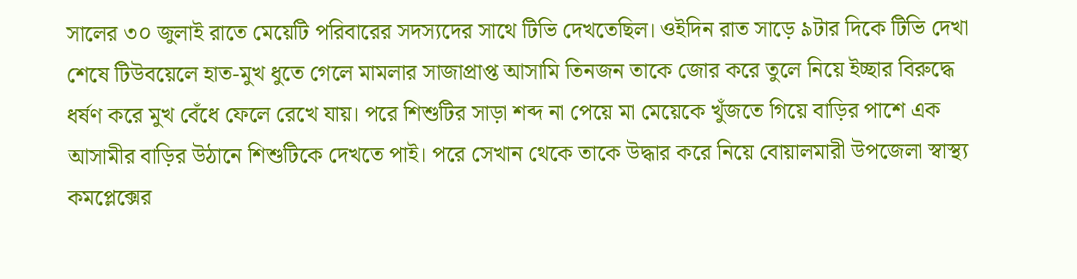সালের ৩০ জুলাই রাতে মেয়েটি পরিবারের সদস্যদের সাথে টিভি দেখতেছিল। ওইদিন রাত সাড়ে ৯টার দিকে টিভি দেখা শেষে টিউবয়েলে হাত-মুখ ধুতে গেলে মামলার সাজাপ্রাপ্ত আসামি তিনজন তাকে জোর করে তুলে নিয়ে ইচ্ছার বিরুদ্ধে ধর্ষণ করে মুখ বেঁধে ফেলে রেখে যায়। পরে শিশুটির সাড়া শব্দ না পেয়ে মা মেয়েকে খুঁজতে গিয়ে বাড়ির পাশে এক আসামীর বাড়ির উঠানে শিশুটিকে দেখতে পাই। পরে সেখান থেকে তাকে উদ্ধার করে নিয়ে বোয়ালমারী উপজেলা স্বাস্থ্য কমপ্লেক্সের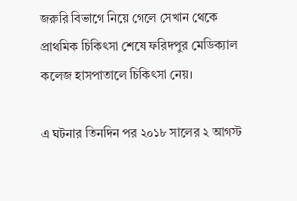জরুরি বিভাগে নিয়ে গেলে সেখান থেকে প্রাথমিক চিকিৎসা শেষে ফরিদপুর মেডিক্যাল কলেজ হাসপাতালে চিকিৎসা নেয়।

এ ঘটনার তিনদিন পর ২০১৮ সালের ২ আগস্ট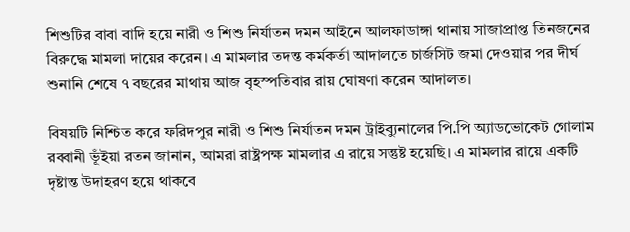শিশুটির বাবা বাদি হয়ে নারী ও শিশু নির্যাতন দমন আইনে আলফাডাঙ্গা থানায় সাজাপ্রাপ্ত তিনজনের বিরুদ্ধে মামলা দায়ের করেন। এ মামলার তদন্ত কর্মকর্তা আদালতে চার্জসিট জমা দেওয়ার পর দীর্ঘ শুনানি শেষে ৭ বছরের মাথায় আজ বৃহস্পতিবার রায় ঘোষণা করেন আদালত।

বিষয়টি নিশ্চিত করে ফরিদপুর নারী ও শিশু নির্যাতন দমন ট্রাইব্যুনালের পি.পি অ্যাডভোকেট গোলাম রব্বানী ভূঁইয়া রতন জানান, আমরা রাষ্ট্রপক্ষ মামলার এ রায়ে সন্তুষ্ট হয়েছি। এ মামলার রায়ে একটি দৃষ্টান্ত উদাহরণ হয়ে থাকবে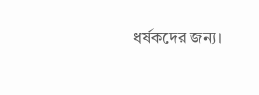ধর্ষকদের জন্য।